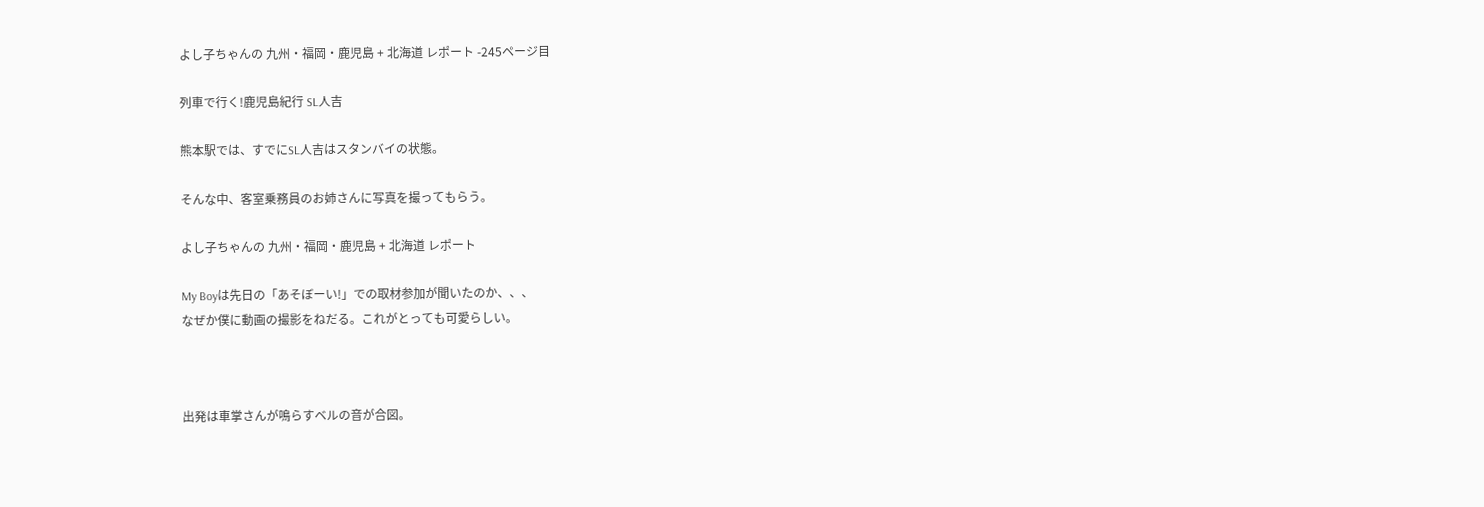よし子ちゃんの 九州・福岡・鹿児島 + 北海道 レポート -245ページ目

列車で行く!鹿児島紀行 SL人吉

熊本駅では、すでにSL人吉はスタンバイの状態。

そんな中、客室乗務員のお姉さんに写真を撮ってもらう。

よし子ちゃんの 九州・福岡・鹿児島 + 北海道 レポート

My Boyは先日の「あそぼーい!」での取材参加が聞いたのか、、、
なぜか僕に動画の撮影をねだる。これがとっても可愛らしい。



出発は車掌さんが鳴らすベルの音が合図。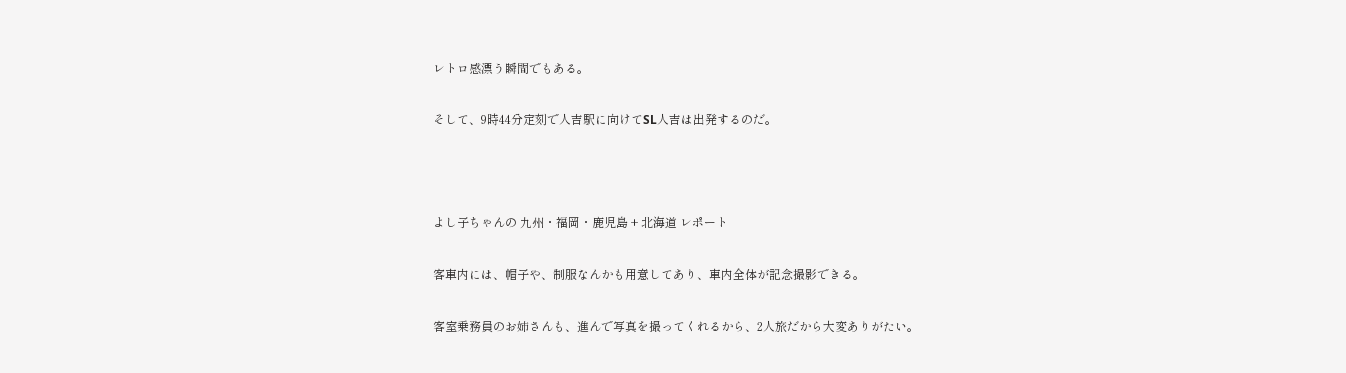レトロ感漂う瞬間でもある。

そして、9時44分定刻で人吉駅に向けてSL人吉は出発するのだ。



よし子ちゃんの 九州・福岡・鹿児島 + 北海道 レポート

客車内には、帽子や、制服なんかも用意してあり、車内全体が記念撮影できる。

客室乗務員のお姉さんも、進んで写真を撮ってくれるから、2人旅だから大変ありがたい。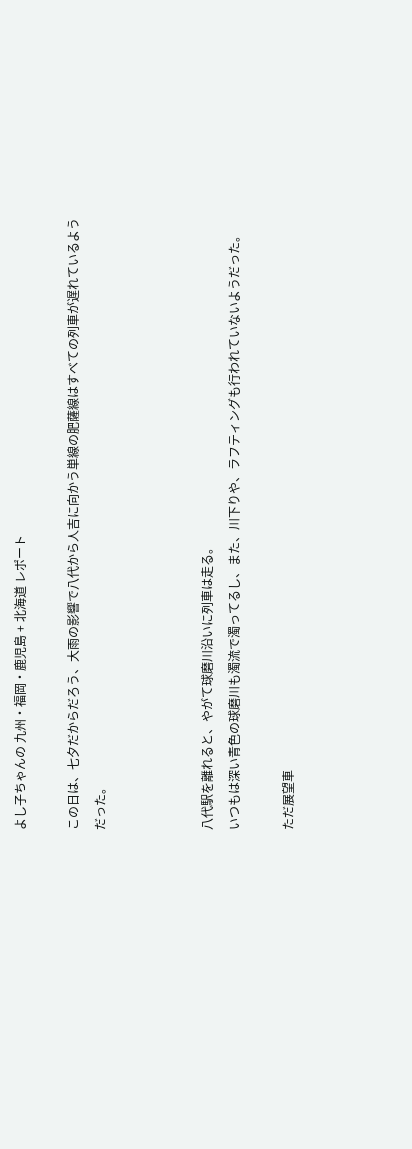よし子ちゃんの 九州・福岡・鹿児島 + 北海道 レポート

この日は、七夕だからだろう、大雨の影響で八代から人吉に向かう単線の肥薩線はすべての列車が遅れているようだった。



八代駅を離れると、やがて球磨川沿いに列車は走る。
いつもは深い青色の球磨川も濁流で濁ってるし、また、川下りや、ラフティングも行われていないようだった。

ただ展望車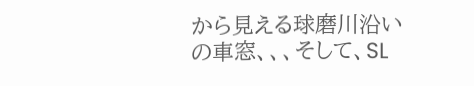から見える球磨川沿いの車窓、、、そして、SL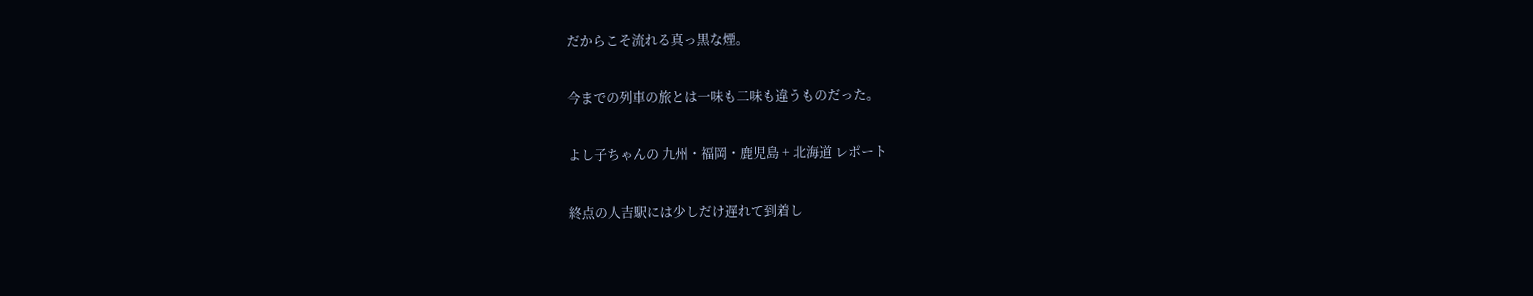だからこそ流れる真っ黒な煙。

今までの列車の旅とは一味も二味も違うものだった。

よし子ちゃんの 九州・福岡・鹿児島 + 北海道 レポート

終点の人吉駅には少しだけ遅れて到着し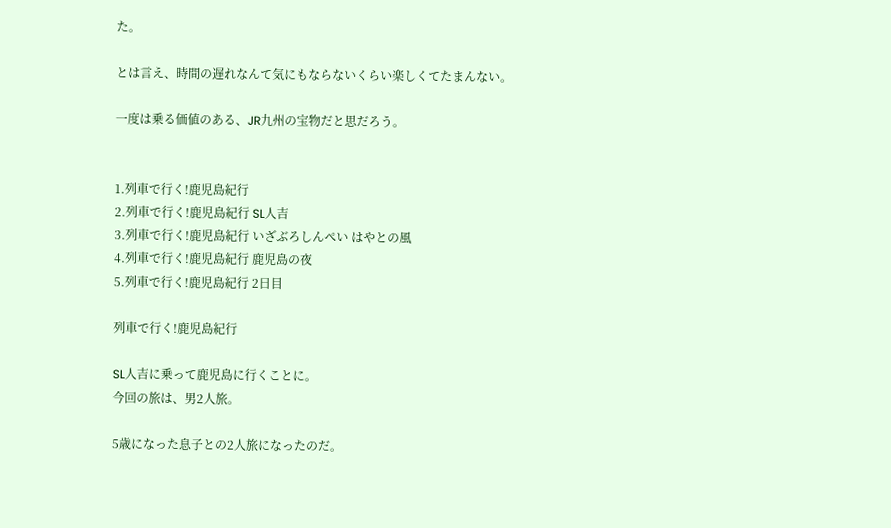た。

とは言え、時間の遅れなんて気にもならないくらい楽しくてたまんない。

一度は乗る価値のある、JR九州の宝物だと思だろう。


1.列車で行く!鹿児島紀行
2.列車で行く!鹿児島紀行 SL人吉
3.列車で行く!鹿児島紀行 いざぶろしんぺい はやとの風
4.列車で行く!鹿児島紀行 鹿児島の夜
5.列車で行く!鹿児島紀行 2日目

列車で行く!鹿児島紀行

SL人吉に乗って鹿児島に行くことに。
今回の旅は、男2人旅。

5歳になった息子との2人旅になったのだ。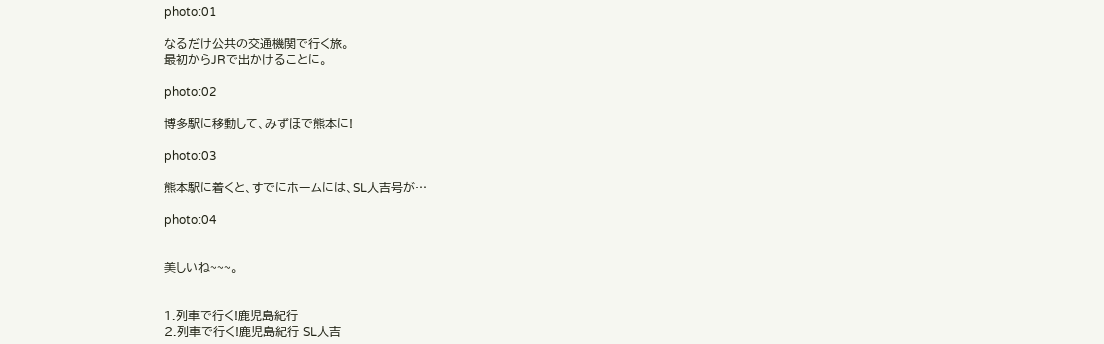photo:01

なるだけ公共の交通機関で行く旅。
最初からJRで出かけることに。

photo:02

博多駅に移動して、みずほで熊本に!

photo:03

熊本駅に着くと、すでにホームには、SL人吉号が…

photo:04


美しいね~~~。


1.列車で行く!鹿児島紀行
2.列車で行く!鹿児島紀行 SL人吉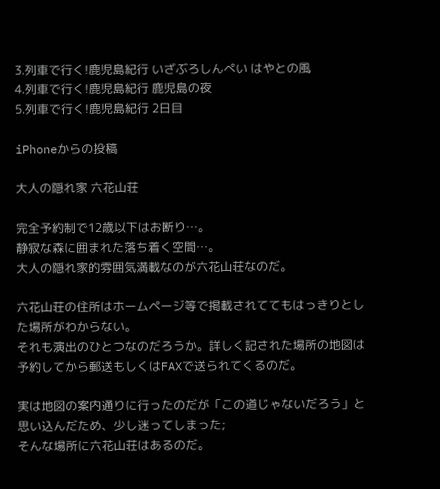3.列車で行く!鹿児島紀行 いざぶろしんぺい はやとの風
4.列車で行く!鹿児島紀行 鹿児島の夜
5.列車で行く!鹿児島紀行 2日目

iPhoneからの投稿

大人の隠れ家 六花山荘

完全予約制で12歳以下はお断り…。
静寂な森に囲まれた落ち着く空間…。
大人の隠れ家的雰囲気満載なのが六花山荘なのだ。

六花山荘の住所はホームページ等で掲載されててもはっきりとした場所がわからない。
それも演出のひとつなのだろうか。詳しく記された場所の地図は予約してから郵送もしくはFAXで送られてくるのだ。

実は地図の案内通りに行ったのだが「この道じゃないだろう」と思い込んだため、少し迷ってしまった;
そんな場所に六花山荘はあるのだ。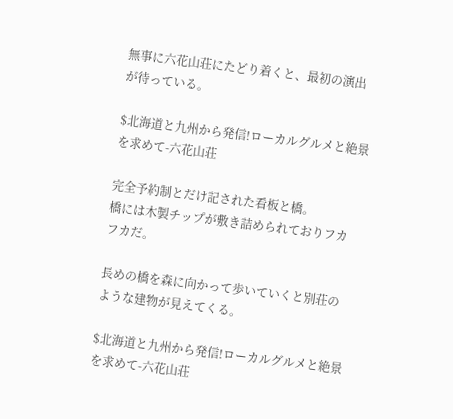無事に六花山荘にたどり着くと、最初の演出が待っている。

$北海道と九州から発信!ローカルグルメと絶景を求めて-六花山荘

完全予約制とだけ記された看板と橋。
橋には木製チップが敷き詰められておりフカフカだ。

長めの橋を森に向かって歩いていくと別荘のような建物が見えてくる。

$北海道と九州から発信!ローカルグルメと絶景を求めて-六花山荘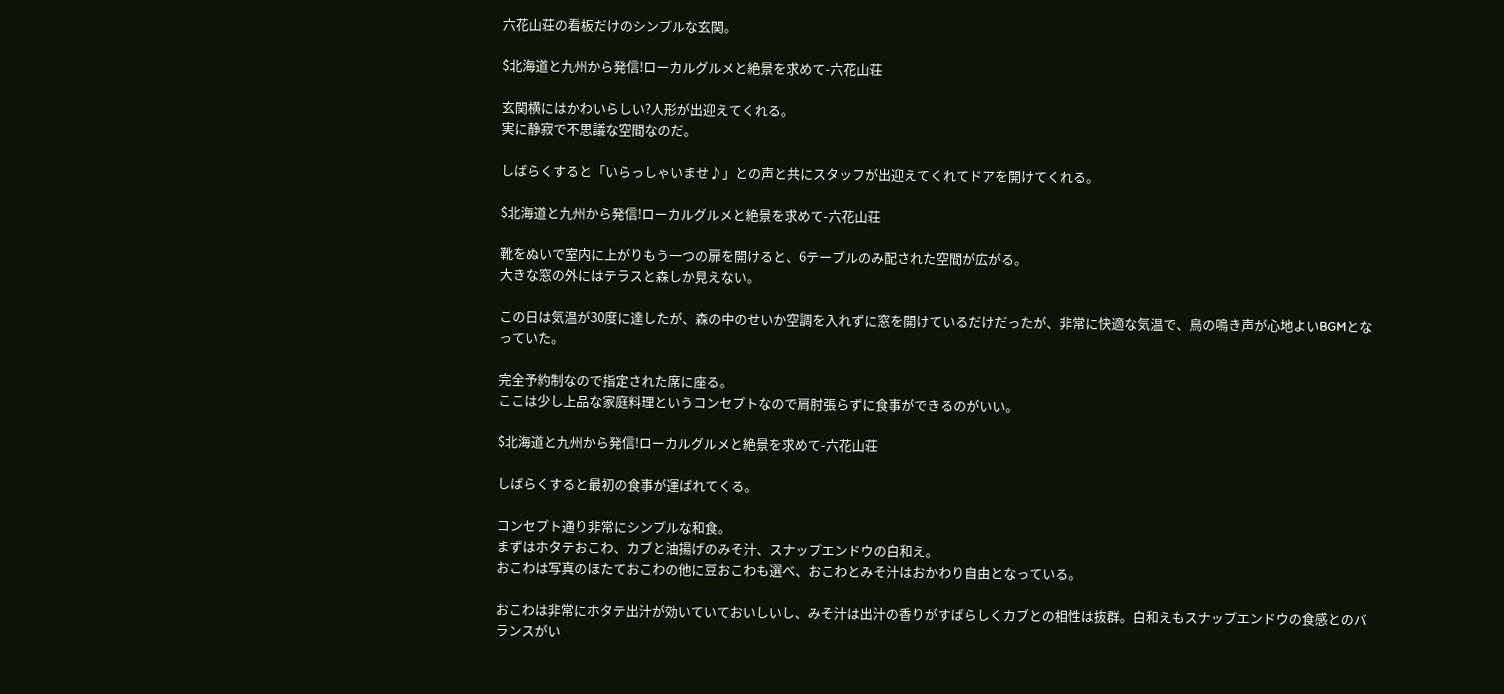六花山荘の看板だけのシンプルな玄関。

$北海道と九州から発信!ローカルグルメと絶景を求めて-六花山荘

玄関横にはかわいらしい?人形が出迎えてくれる。
実に静寂で不思議な空間なのだ。

しばらくすると「いらっしゃいませ♪」との声と共にスタッフが出迎えてくれてドアを開けてくれる。

$北海道と九州から発信!ローカルグルメと絶景を求めて-六花山荘

靴をぬいで室内に上がりもう一つの扉を開けると、6テーブルのみ配された空間が広がる。
大きな窓の外にはテラスと森しか見えない。

この日は気温が30度に達したが、森の中のせいか空調を入れずに窓を開けているだけだったが、非常に快適な気温で、鳥の鳴き声が心地よいBGMとなっていた。

完全予約制なので指定された席に座る。
ここは少し上品な家庭料理というコンセプトなので肩肘張らずに食事ができるのがいい。

$北海道と九州から発信!ローカルグルメと絶景を求めて-六花山荘

しばらくすると最初の食事が運ばれてくる。

コンセプト通り非常にシンプルな和食。
まずはホタテおこわ、カブと油揚げのみそ汁、スナップエンドウの白和え。
おこわは写真のほたておこわの他に豆おこわも選べ、おこわとみそ汁はおかわり自由となっている。

おこわは非常にホタテ出汁が効いていておいしいし、みそ汁は出汁の香りがすばらしくカブとの相性は抜群。白和えもスナップエンドウの食感とのバランスがい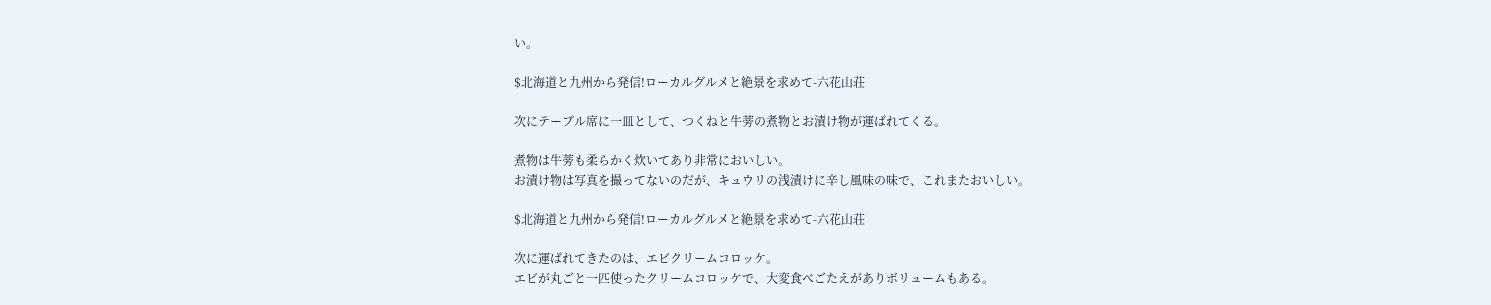い。

$北海道と九州から発信!ローカルグルメと絶景を求めて-六花山荘

次にテーブル席に一皿として、つくねと牛蒡の煮物とお漬け物が運ばれてくる。

煮物は牛蒡も柔らかく炊いてあり非常においしい。
お漬け物は写真を撮ってないのだが、キュウリの浅漬けに辛し風味の味で、これまたおいしい。

$北海道と九州から発信!ローカルグルメと絶景を求めて-六花山荘

次に運ばれてきたのは、エビクリームコロッケ。
エビが丸ごと一匹使ったクリームコロッケで、大変食べごたえがありボリュームもある。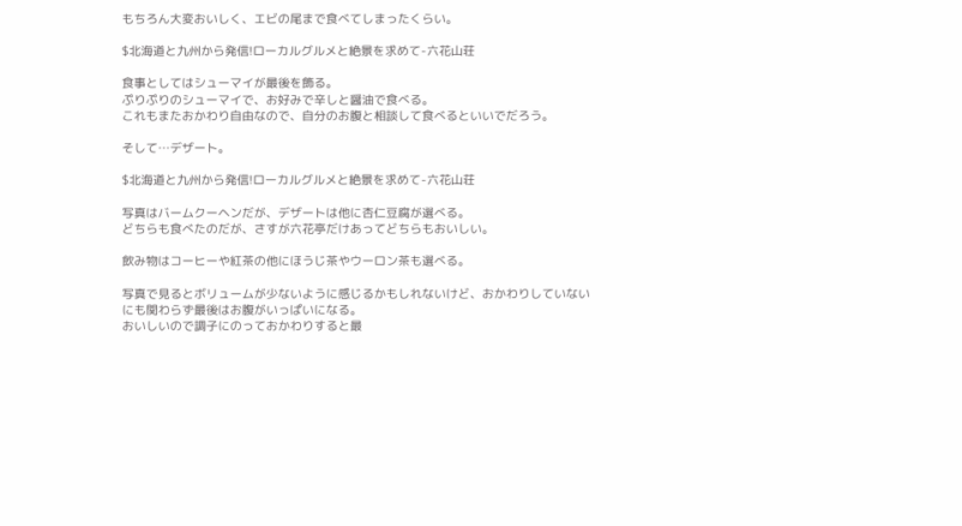もちろん大変おいしく、エビの尾まで食べてしまったくらい。

$北海道と九州から発信!ローカルグルメと絶景を求めて-六花山荘

食事としてはシューマイが最後を飾る。
ぷりぷりのシューマイで、お好みで辛しと醤油で食べる。
これもまたおかわり自由なので、自分のお腹と相談して食べるといいでだろう。

そして…デザート。

$北海道と九州から発信!ローカルグルメと絶景を求めて-六花山荘

写真はバームクーヘンだが、デザートは他に杏仁豆腐が選べる。
どちらも食べたのだが、さすが六花亭だけあってどちらもおいしい。

飲み物はコーヒーや紅茶の他にほうじ茶やウーロン茶も選べる。

写真で見るとボリュームが少ないように感じるかもしれないけど、おかわりしていないにも関わらず最後はお腹がいっぱいになる。
おいしいので調子にのっておかわりすると最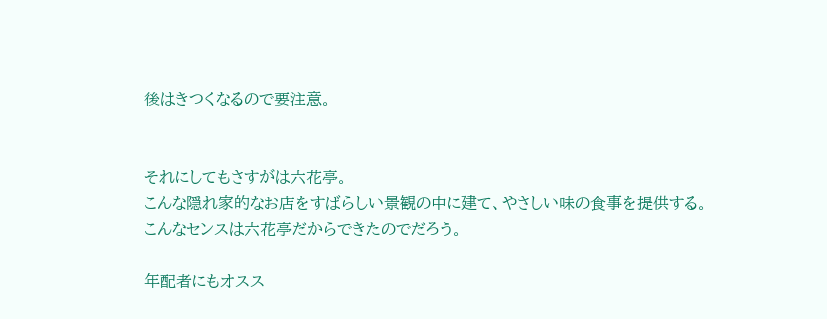後はきつくなるので要注意。


それにしてもさすがは六花亭。
こんな隠れ家的なお店をすばらしい景観の中に建て、やさしい味の食事を提供する。
こんなセンスは六花亭だからできたのでだろう。

年配者にもオスス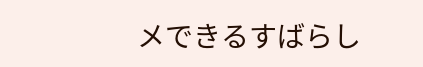メできるすばらし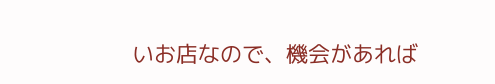いお店なので、機会があれば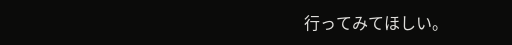行ってみてほしい。